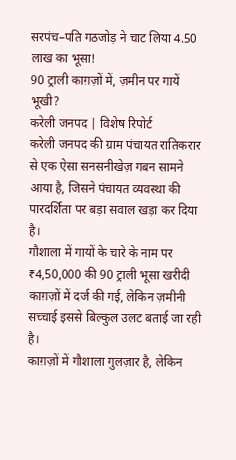सरपंच–पति गठजोड़ ने चाट लिया 4.50 लाख का भूसा!
90 ट्राली काग़ज़ों में, ज़मीन पर गायें भूखी?
करेली जनपद | विशेष रिपोर्ट
करेली जनपद की ग्राम पंचायत रातिकरार से एक ऐसा सनसनीखेज़ गबन सामने आया है, जिसने पंचायत व्यवस्था की पारदर्शिता पर बड़ा सवाल खड़ा कर दिया है।
गौशाला में गायों के चारे के नाम पर ₹4,50,000 की 90 ट्राली भूसा खरीदी काग़ज़ों में दर्ज की गई, लेकिन ज़मीनी सच्चाई इससे बिल्कुल उलट बताई जा रही है।
काग़ज़ों में गौशाला गुलज़ार है, लेकिन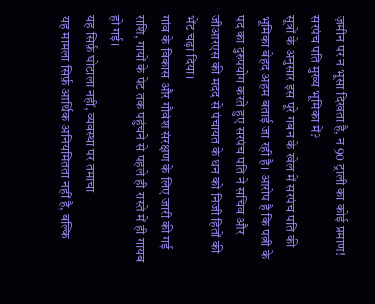ज़मीन पर न भूसा दिखता है, न 90 ट्राली का कोई प्रमाण!
सरपंच पति मुख्य भूमिका में?
सूत्रों के अनुसार इस पूरे गबन के खेल में सरपंच पति की भूमिका बेहद अहम बताई जा रही है। आरोप है कि पत्नी के पद का दुरुपयोग करते हुए सरपंच पति ने सचिव और जीआरएस की मदद से पंचायत के धन को निजी हितों की भेंट चढ़ा दिया।
गांव के विकास और गौवंश संरक्षण के लिए जारी की गई राशि, गायों के पेट तक पहुंचने से पहले ही रास्ते में ही गायब हो गई।
यह सिर्फ़ घोटाला नहीं, व्यवस्था पर तमाचा
यह मामला सिर्फ़ आर्थिक अनियमितता नहीं है, बल्कि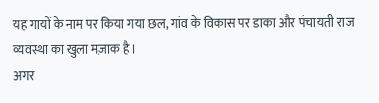यह गायों के नाम पर किया गया छल, गांव के विकास पर डाका और पंचायती राज व्यवस्था का खुला मज़ाक है।
अगर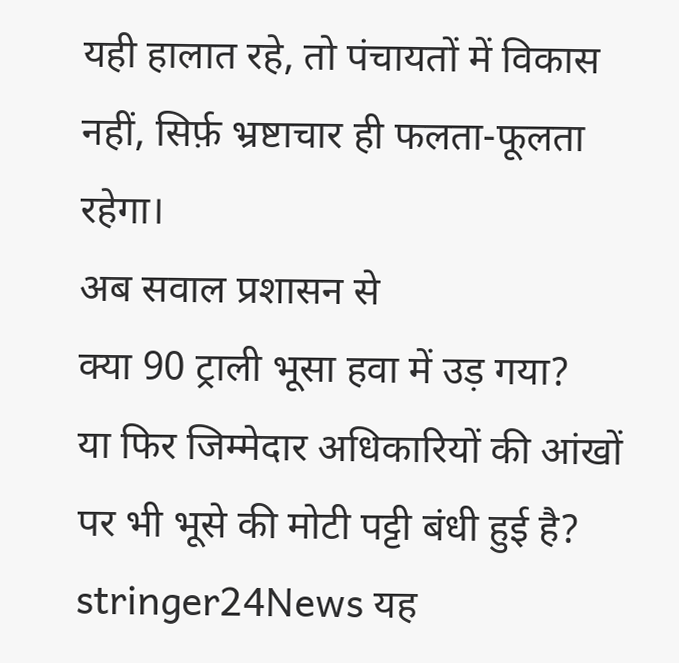यही हालात रहे, तो पंचायतों में विकास नहीं, सिर्फ़ भ्रष्टाचार ही फलता-फूलता रहेगा।
अब सवाल प्रशासन से
क्या 90 ट्राली भूसा हवा में उड़ गया?
या फिर जिम्मेदार अधिकारियों की आंखों पर भी भूसे की मोटी पट्टी बंधी हुई है?
stringer24News यह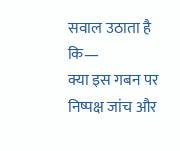सवाल उठाता है कि—
क्या इस गबन पर निष्पक्ष जांच और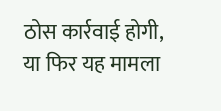ठोस कार्रवाई होगी,
या फिर यह मामला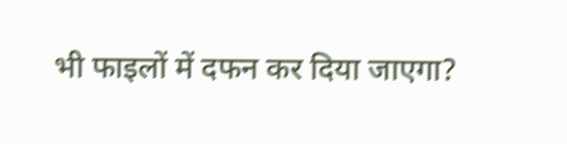भी फाइलों में दफन कर दिया जाएगा?